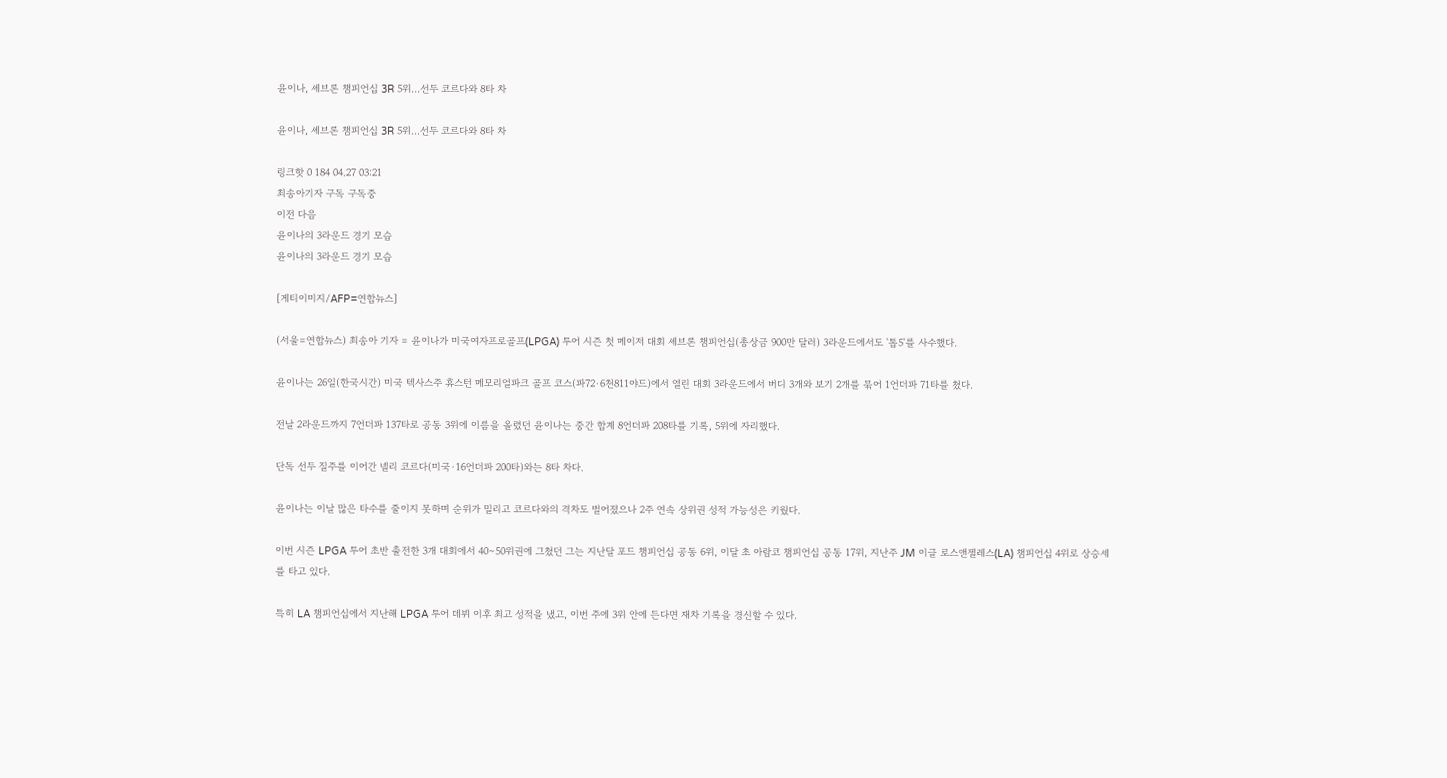윤이나, 셰브론 챔피언십 3R 5위…선두 코르다와 8타 차

윤이나, 셰브론 챔피언십 3R 5위…선두 코르다와 8타 차

링크핫 0 184 04.27 03:21
최송아기자 구독 구독중
이전 다음
윤이나의 3라운드 경기 모습
윤이나의 3라운드 경기 모습

[게티이미지/AFP=연합뉴스]

(서울=연합뉴스) 최송아 기자 = 윤이나가 미국여자프로골프(LPGA) 투어 시즌 첫 메이저 대회 셰브론 챔피언십(총상금 900만 달러) 3라운드에서도 '톱5'를 사수했다.

윤이나는 26일(한국시간) 미국 텍사스주 휴스턴 메모리얼파크 골프 코스(파72·6천811야드)에서 열린 대회 3라운드에서 버디 3개와 보기 2개를 묶어 1언더파 71타를 쳤다.

전날 2라운드까지 7언더파 137타로 공동 3위에 이름을 올렸던 윤이나는 중간 합계 8언더파 208타를 기록, 5위에 자리했다.

단독 선두 질주를 이어간 넬리 코르다(미국·16언더파 200타)와는 8타 차다.

윤이나는 이날 많은 타수를 줄이지 못하며 순위가 밀리고 코르다와의 격차도 벌어졌으나 2주 연속 상위권 성적 가능성은 키웠다.

이번 시즌 LPGA 투어 초반 출전한 3개 대회에서 40∼50위권에 그쳤던 그는 지난달 포드 챔피언십 공동 6위, 이달 초 아람코 챔피언십 공동 17위, 지난주 JM 이글 로스앤젤레스(LA) 챔피언십 4위로 상승세를 타고 있다.

특히 LA 챔피언십에서 지난해 LPGA 투어 데뷔 이후 최고 성적을 냈고, 이번 주에 3위 안에 든다면 재차 기록을 경신할 수 있다.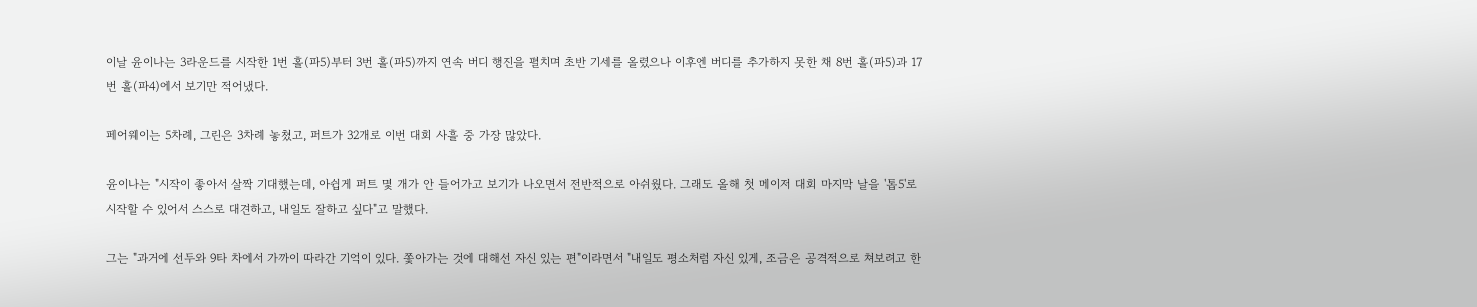이날 윤이나는 3라운드를 시작한 1번 홀(파5)부터 3번 홀(파5)까지 연속 버디 행진을 펼치며 초반 기세를 올렸으나 이후엔 버디를 추가하지 못한 채 8번 홀(파5)과 17번 홀(파4)에서 보기만 적어냈다.

페어웨이는 5차례, 그린은 3차례 놓쳤고, 퍼트가 32개로 이번 대회 사흘 중 가장 많았다.

윤이나는 "시작이 좋아서 살짝 기대했는데, 아쉽게 퍼트 몇 개가 안 들어가고 보기가 나오면서 전반적으로 아쉬웠다. 그래도 올해 첫 메이저 대회 마지막 날을 '톱5'로 시작할 수 있어서 스스로 대견하고, 내일도 잘하고 싶다"고 말했다.

그는 "과거에 선두와 9타 차에서 가까이 따라간 기억이 있다. 쫓아가는 것에 대해선 자신 있는 편"이라면서 "내일도 평소처럼 자신 있게, 조금은 공격적으로 쳐보려고 한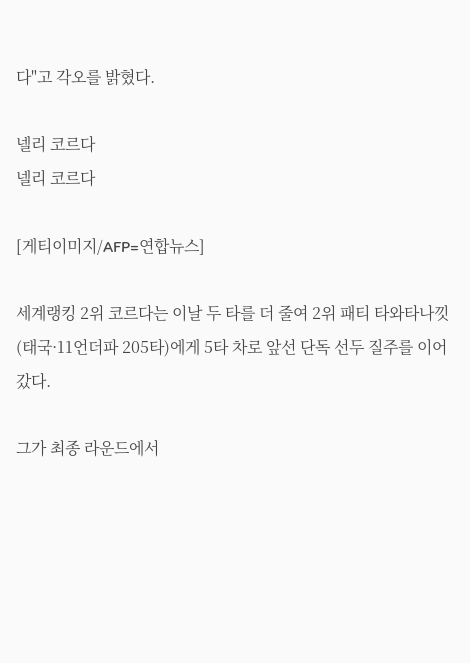다"고 각오를 밝혔다.

넬리 코르다
넬리 코르다

[게티이미지/AFP=연합뉴스]

세계랭킹 2위 코르다는 이날 두 타를 더 줄여 2위 패티 타와타나낏(태국·11언더파 205타)에게 5타 차로 앞선 단독 선두 질주를 이어갔다.

그가 최종 라운드에서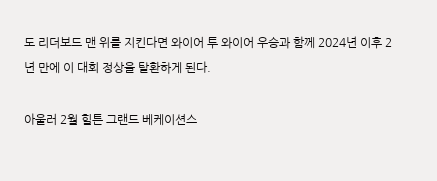도 리더보드 맨 위를 지킨다면 와이어 투 와이어 우승과 함께 2024년 이후 2년 만에 이 대회 정상을 탈환하게 된다.

아울러 2월 힐튼 그랜드 베케이션스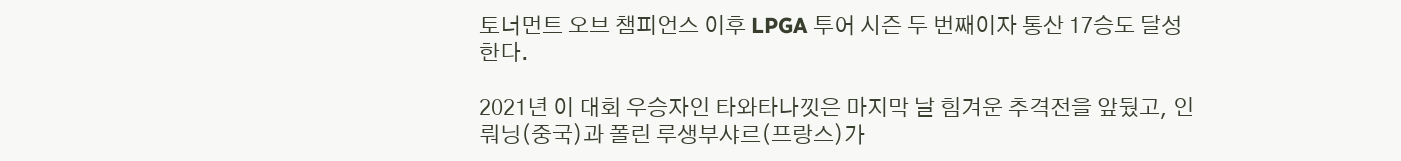토너먼트 오브 챔피언스 이후 LPGA 투어 시즌 두 번째이자 통산 17승도 달성한다.

2021년 이 대회 우승자인 타와타나낏은 마지막 날 힘겨운 추격전을 앞뒀고, 인뤄닝(중국)과 폴린 루생부샤르(프랑스)가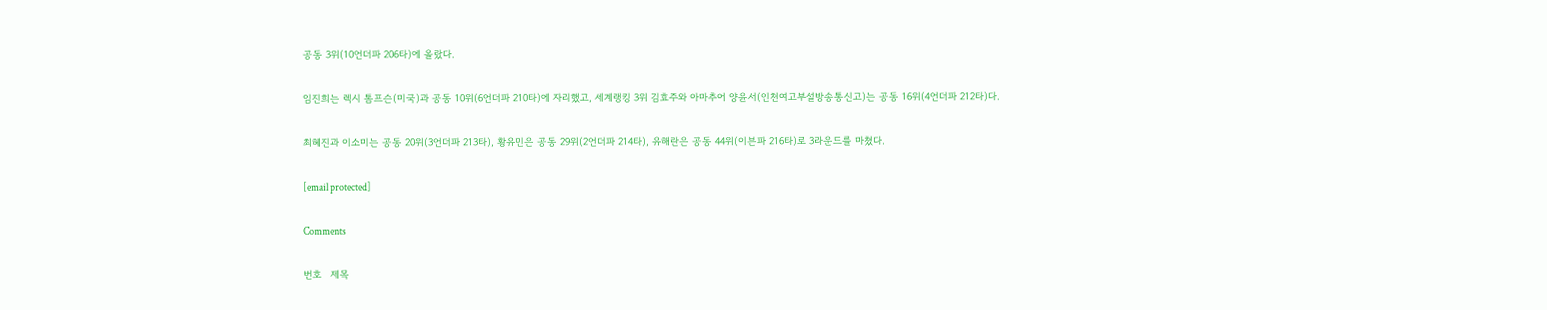공동 3위(10언더파 206타)에 올랐다.

임진희는 렉시 톰프슨(미국)과 공동 10위(6언더파 210타)에 자리했고, 세계랭킹 3위 김효주와 아마추어 양윤서(인천여고부설방송통신고)는 공동 16위(4언더파 212타)다.

최혜진과 이소미는 공동 20위(3언더파 213타), 황유민은 공동 29위(2언더파 214타), 유해란은 공동 44위(이븐파 216타)로 3라운드를 마쳤다.

[email protected]

Comments

번호   제목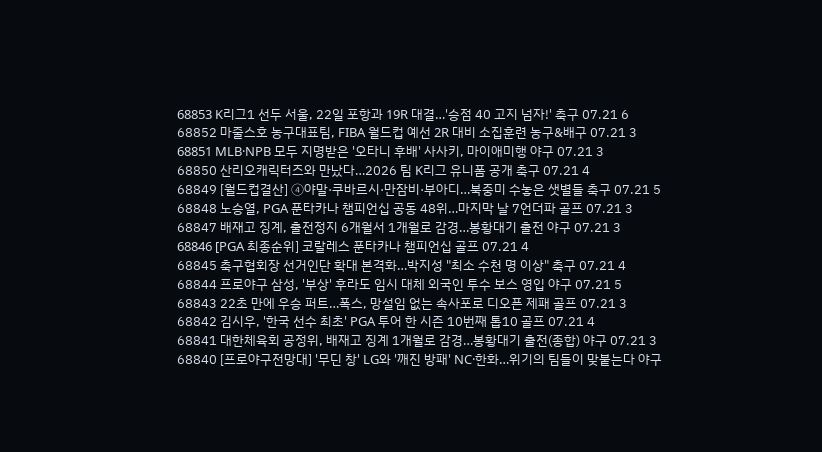68853 K리그1 선두 서울, 22일 포항과 19R 대결…'승점 40 고지 넘자!' 축구 07.21 6
68852 마줄스호 농구대표팀, FIBA 월드컵 예선 2R 대비 소집훈련 농구&배구 07.21 3
68851 MLB·NPB 모두 지명받은 '오타니 후배' 사사키, 마이애미행 야구 07.21 3
68850 산리오캐릭터즈와 만났다…2026 팀 K리그 유니폼 공개 축구 07.21 4
68849 [월드컵결산] ④야말·쿠바르시·만잠비·부아디…북중미 수놓은 샛별들 축구 07.21 5
68848 노승열, PGA 푼타카나 챔피언십 공동 48위…마지막 날 7언더파 골프 07.21 3
68847 배재고 징계, 출전정지 6개월서 1개월로 감경…봉황대기 출전 야구 07.21 3
68846 [PGA 최종순위] 코랄레스 푼타카나 챔피언십 골프 07.21 4
68845 축구협회장 선거인단 확대 본격화…박지성 "최소 수천 명 이상" 축구 07.21 4
68844 프로야구 삼성, '부상' 후라도 임시 대체 외국인 투수 보스 영입 야구 07.21 5
68843 22초 만에 우승 퍼트…폭스, 망설임 없는 속사포로 디오픈 제패 골프 07.21 3
68842 김시우, '한국 선수 최초' PGA 투어 한 시즌 10번째 톱10 골프 07.21 4
68841 대한체육회 공정위, 배재고 징계 1개월로 감경…봉황대기 출전(종합) 야구 07.21 3
68840 [프로야구전망대] '무딘 창' LG와 '깨진 방패' NC·한화…위기의 팀들이 맞붙는다 야구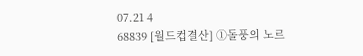07.21 4
68839 [월드컵결산] ①돌풍의 노르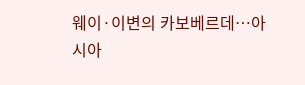웨이·이변의 카보베르데…아시아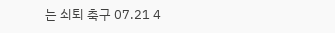는 쇠퇴 축구 07.21 4